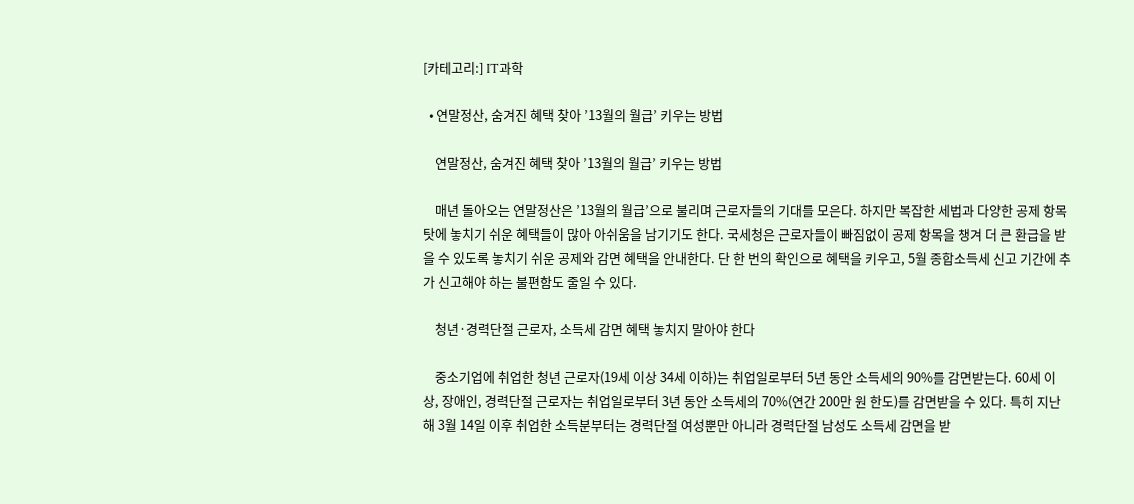[카테고리:] IT과학

  • 연말정산, 숨겨진 혜택 찾아 ’13월의 월급’ 키우는 방법

    연말정산, 숨겨진 혜택 찾아 ’13월의 월급’ 키우는 방법

    매년 돌아오는 연말정산은 ’13월의 월급’으로 불리며 근로자들의 기대를 모은다. 하지만 복잡한 세법과 다양한 공제 항목 탓에 놓치기 쉬운 혜택들이 많아 아쉬움을 남기기도 한다. 국세청은 근로자들이 빠짐없이 공제 항목을 챙겨 더 큰 환급을 받을 수 있도록 놓치기 쉬운 공제와 감면 혜택을 안내한다. 단 한 번의 확인으로 혜택을 키우고, 5월 종합소득세 신고 기간에 추가 신고해야 하는 불편함도 줄일 수 있다.

    청년·경력단절 근로자, 소득세 감면 혜택 놓치지 말아야 한다

    중소기업에 취업한 청년 근로자(19세 이상 34세 이하)는 취업일로부터 5년 동안 소득세의 90%를 감면받는다. 60세 이상, 장애인, 경력단절 근로자는 취업일로부터 3년 동안 소득세의 70%(연간 200만 원 한도)를 감면받을 수 있다. 특히 지난해 3월 14일 이후 취업한 소득분부터는 경력단절 여성뿐만 아니라 경력단절 남성도 소득세 감면을 받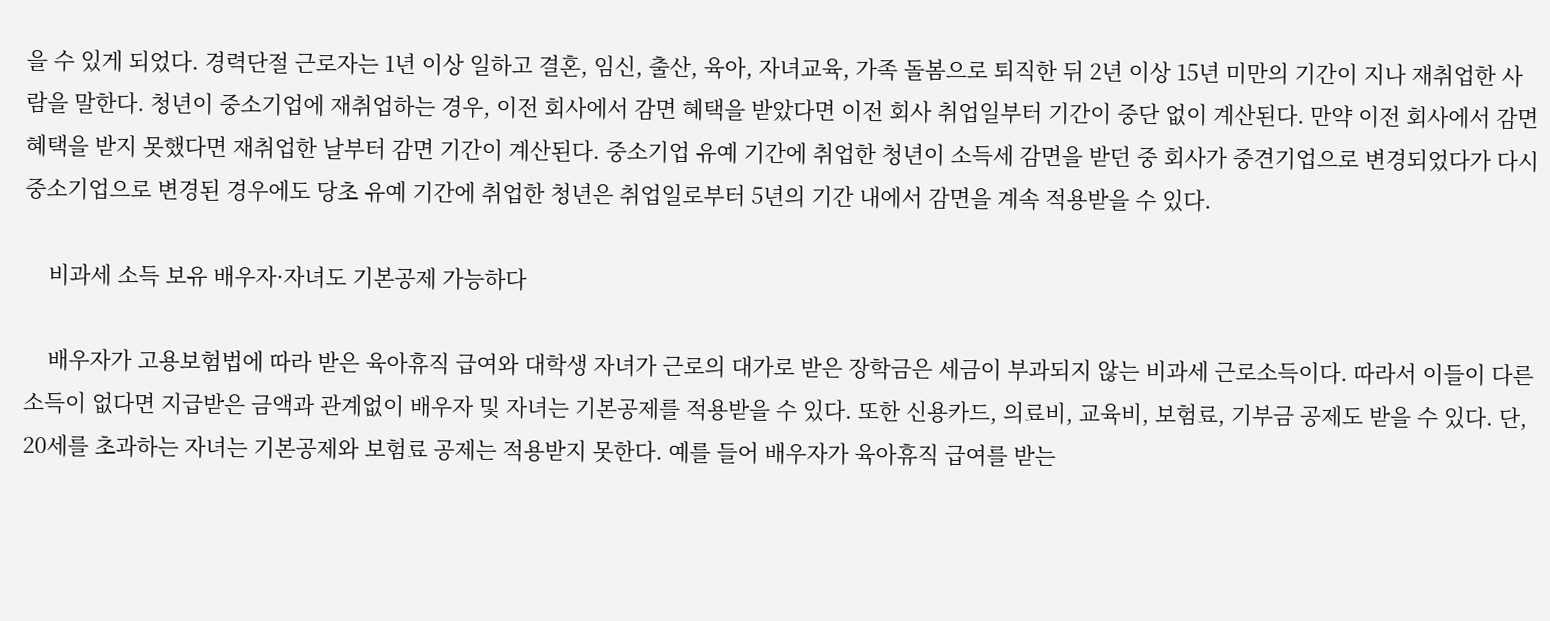을 수 있게 되었다. 경력단절 근로자는 1년 이상 일하고 결혼, 임신, 출산, 육아, 자녀교육, 가족 돌봄으로 퇴직한 뒤 2년 이상 15년 미만의 기간이 지나 재취업한 사람을 말한다. 청년이 중소기업에 재취업하는 경우, 이전 회사에서 감면 혜택을 받았다면 이전 회사 취업일부터 기간이 중단 없이 계산된다. 만약 이전 회사에서 감면 혜택을 받지 못했다면 재취업한 날부터 감면 기간이 계산된다. 중소기업 유예 기간에 취업한 청년이 소득세 감면을 받던 중 회사가 중견기업으로 변경되었다가 다시 중소기업으로 변경된 경우에도 당초 유예 기간에 취업한 청년은 취업일로부터 5년의 기간 내에서 감면을 계속 적용받을 수 있다.

    비과세 소득 보유 배우자·자녀도 기본공제 가능하다

    배우자가 고용보험법에 따라 받은 육아휴직 급여와 대학생 자녀가 근로의 대가로 받은 장학금은 세금이 부과되지 않는 비과세 근로소득이다. 따라서 이들이 다른 소득이 없다면 지급받은 금액과 관계없이 배우자 및 자녀는 기본공제를 적용받을 수 있다. 또한 신용카드, 의료비, 교육비, 보험료, 기부금 공제도 받을 수 있다. 단, 20세를 초과하는 자녀는 기본공제와 보험료 공제는 적용받지 못한다. 예를 들어 배우자가 육아휴직 급여를 받는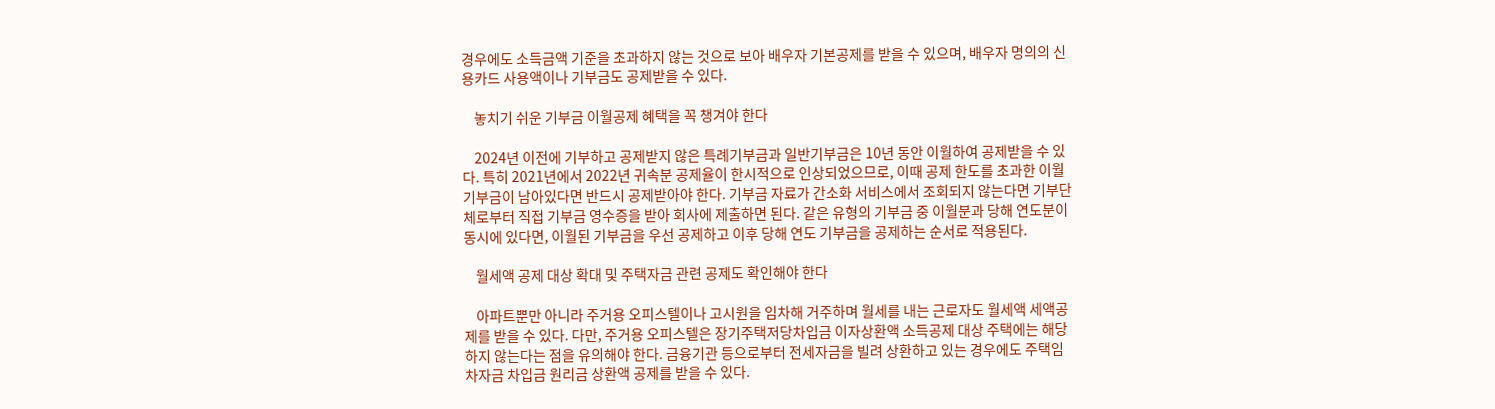경우에도 소득금액 기준을 초과하지 않는 것으로 보아 배우자 기본공제를 받을 수 있으며, 배우자 명의의 신용카드 사용액이나 기부금도 공제받을 수 있다.

    놓치기 쉬운 기부금 이월공제 혜택을 꼭 챙겨야 한다

    2024년 이전에 기부하고 공제받지 않은 특례기부금과 일반기부금은 10년 동안 이월하여 공제받을 수 있다. 특히 2021년에서 2022년 귀속분 공제율이 한시적으로 인상되었으므로, 이때 공제 한도를 초과한 이월 기부금이 남아있다면 반드시 공제받아야 한다. 기부금 자료가 간소화 서비스에서 조회되지 않는다면 기부단체로부터 직접 기부금 영수증을 받아 회사에 제출하면 된다. 같은 유형의 기부금 중 이월분과 당해 연도분이 동시에 있다면, 이월된 기부금을 우선 공제하고 이후 당해 연도 기부금을 공제하는 순서로 적용된다.

    월세액 공제 대상 확대 및 주택자금 관련 공제도 확인해야 한다

    아파트뿐만 아니라 주거용 오피스텔이나 고시원을 임차해 거주하며 월세를 내는 근로자도 월세액 세액공제를 받을 수 있다. 다만, 주거용 오피스텔은 장기주택저당차입금 이자상환액 소득공제 대상 주택에는 해당하지 않는다는 점을 유의해야 한다. 금융기관 등으로부터 전세자금을 빌려 상환하고 있는 경우에도 주택임차자금 차입금 원리금 상환액 공제를 받을 수 있다.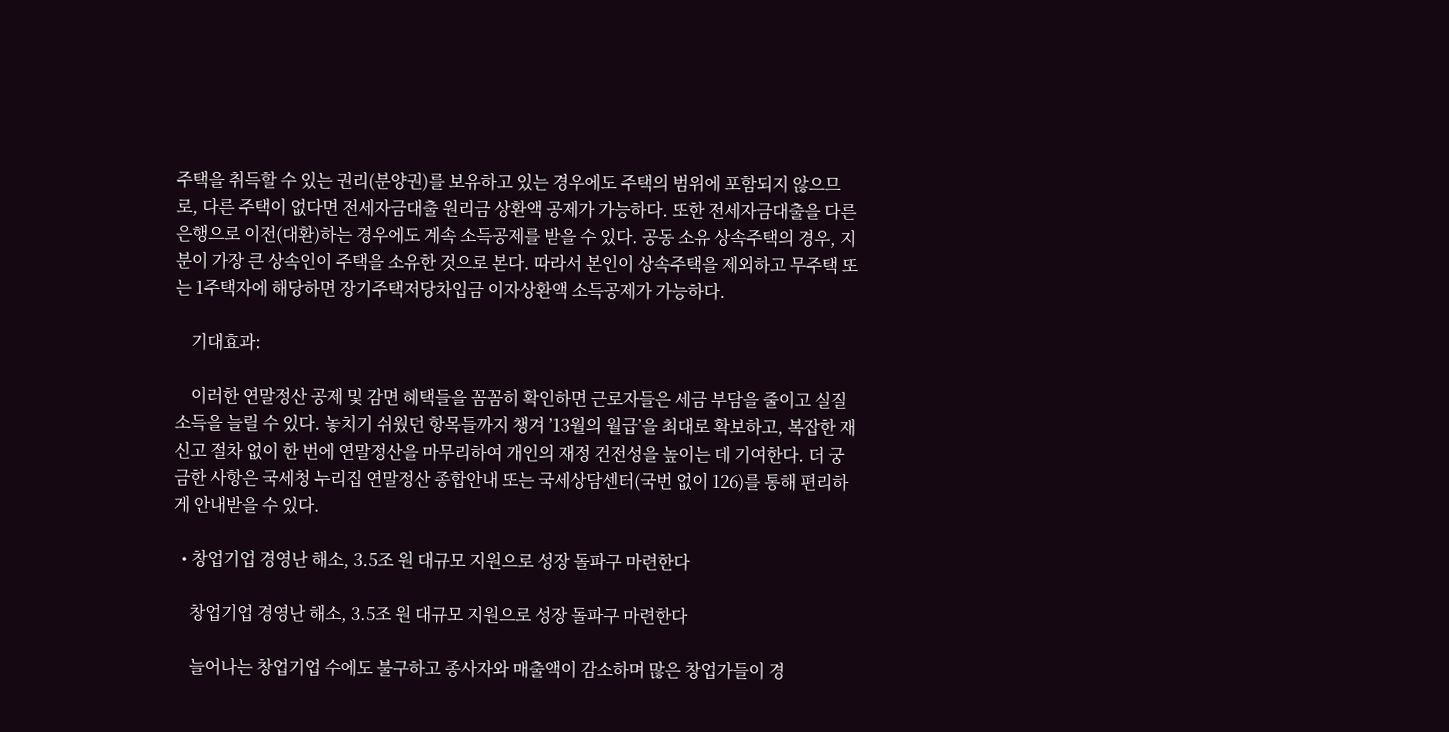주택을 취득할 수 있는 권리(분양권)를 보유하고 있는 경우에도 주택의 범위에 포함되지 않으므로, 다른 주택이 없다면 전세자금대출 원리금 상환액 공제가 가능하다. 또한 전세자금대출을 다른 은행으로 이전(대환)하는 경우에도 계속 소득공제를 받을 수 있다. 공동 소유 상속주택의 경우, 지분이 가장 큰 상속인이 주택을 소유한 것으로 본다. 따라서 본인이 상속주택을 제외하고 무주택 또는 1주택자에 해당하면 장기주택저당차입금 이자상환액 소득공제가 가능하다.

    기대효과:

    이러한 연말정산 공제 및 감면 혜택들을 꼼꼼히 확인하면 근로자들은 세금 부담을 줄이고 실질 소득을 늘릴 수 있다. 놓치기 쉬웠던 항목들까지 챙겨 ’13월의 월급’을 최대로 확보하고, 복잡한 재신고 절차 없이 한 번에 연말정산을 마무리하여 개인의 재정 건전성을 높이는 데 기여한다. 더 궁금한 사항은 국세청 누리집 연말정산 종합안내 또는 국세상담센터(국번 없이 126)를 통해 편리하게 안내받을 수 있다.

  • 창업기업 경영난 해소, 3.5조 원 대규모 지원으로 성장 돌파구 마련한다

    창업기업 경영난 해소, 3.5조 원 대규모 지원으로 성장 돌파구 마련한다

    늘어나는 창업기업 수에도 불구하고 종사자와 매출액이 감소하며 많은 창업가들이 경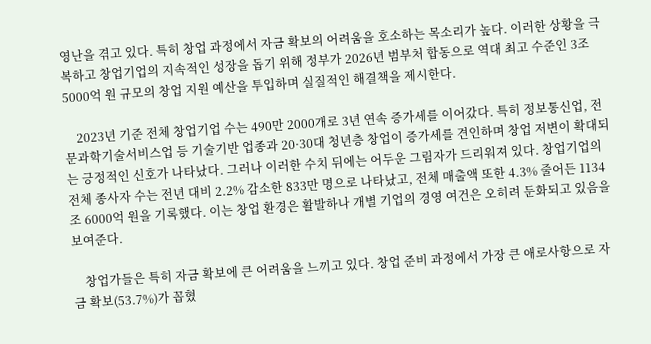영난을 겪고 있다. 특히 창업 과정에서 자금 확보의 어려움을 호소하는 목소리가 높다. 이러한 상황을 극복하고 창업기업의 지속적인 성장을 돕기 위해 정부가 2026년 범부처 합동으로 역대 최고 수준인 3조 5000억 원 규모의 창업 지원 예산을 투입하며 실질적인 해결책을 제시한다.

    2023년 기준 전체 창업기업 수는 490만 2000개로 3년 연속 증가세를 이어갔다. 특히 정보통신업, 전문과학기술서비스업 등 기술기반 업종과 20·30대 청년층 창업이 증가세를 견인하며 창업 저변이 확대되는 긍정적인 신호가 나타났다. 그러나 이러한 수치 뒤에는 어두운 그림자가 드리워져 있다. 창업기업의 전체 종사자 수는 전년 대비 2.2% 감소한 833만 명으로 나타났고, 전체 매출액 또한 4.3% 줄어든 1134조 6000억 원을 기록했다. 이는 창업 환경은 활발하나 개별 기업의 경영 여건은 오히려 둔화되고 있음을 보여준다.

    창업가들은 특히 자금 확보에 큰 어려움을 느끼고 있다. 창업 준비 과정에서 가장 큰 애로사항으로 자금 확보(53.7%)가 꼽혔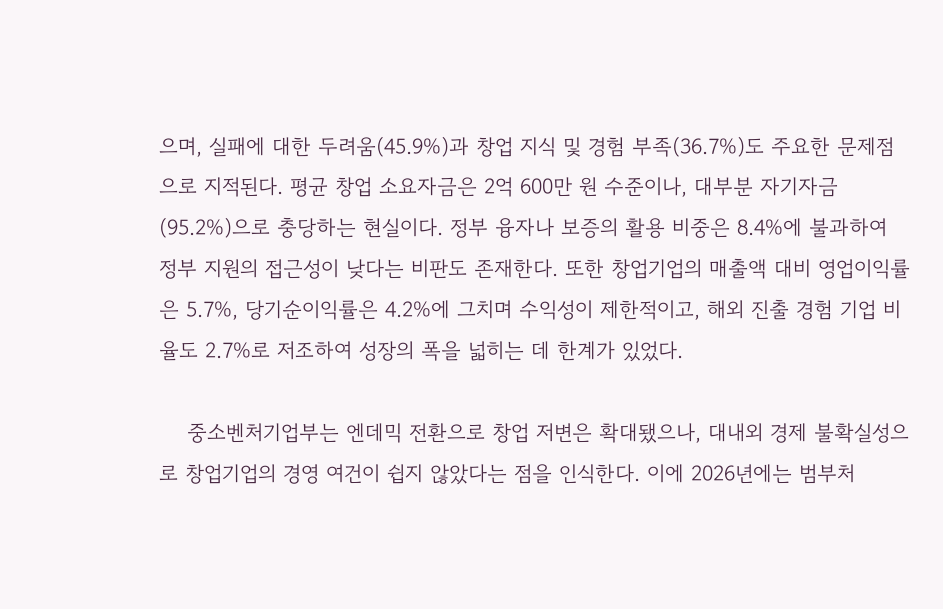으며, 실패에 대한 두려움(45.9%)과 창업 지식 및 경험 부족(36.7%)도 주요한 문제점으로 지적된다. 평균 창업 소요자금은 2억 600만 원 수준이나, 대부분 자기자금(95.2%)으로 충당하는 현실이다. 정부 융자나 보증의 활용 비중은 8.4%에 불과하여 정부 지원의 접근성이 낮다는 비판도 존재한다. 또한 창업기업의 매출액 대비 영업이익률은 5.7%, 당기순이익률은 4.2%에 그치며 수익성이 제한적이고, 해외 진출 경험 기업 비율도 2.7%로 저조하여 성장의 폭을 넓히는 데 한계가 있었다.

    중소벤처기업부는 엔데믹 전환으로 창업 저변은 확대됐으나, 대내외 경제 불확실성으로 창업기업의 경영 여건이 쉽지 않았다는 점을 인식한다. 이에 2026년에는 범부처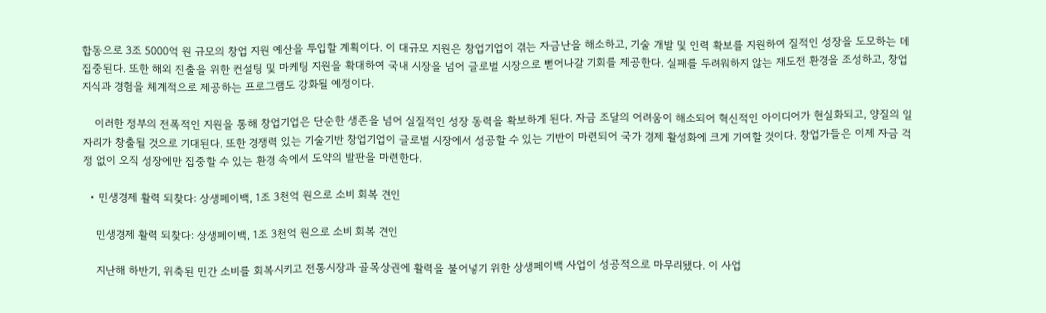합동으로 3조 5000억 원 규모의 창업 지원 예산을 투입할 계획이다. 이 대규모 지원은 창업기업이 겪는 자금난을 해소하고, 기술 개발 및 인력 확보를 지원하여 질적인 성장을 도모하는 데 집중된다. 또한 해외 진출을 위한 컨설팅 및 마케팅 지원을 확대하여 국내 시장을 넘어 글로벌 시장으로 뻗어나갈 기회를 제공한다. 실패를 두려워하지 않는 재도전 환경을 조성하고, 창업 지식과 경험을 체계적으로 제공하는 프로그램도 강화될 예정이다.

    이러한 정부의 전폭적인 지원을 통해 창업기업은 단순한 생존을 넘어 실질적인 성장 동력을 확보하게 된다. 자금 조달의 어려움이 해소되어 혁신적인 아이디어가 현실화되고, 양질의 일자리가 창출될 것으로 기대된다. 또한 경쟁력 있는 기술기반 창업기업이 글로벌 시장에서 성공할 수 있는 기반이 마련되어 국가 경제 활성화에 크게 기여할 것이다. 창업가들은 이제 자금 걱정 없이 오직 성장에만 집중할 수 있는 환경 속에서 도약의 발판을 마련한다.

  • 민생경제 활력 되찾다: 상생페이백, 1조 3천억 원으로 소비 회복 견인

    민생경제 활력 되찾다: 상생페이백, 1조 3천억 원으로 소비 회복 견인

    지난해 하반기, 위축된 민간 소비를 회복시키고 전통시장과 골목상권에 활력을 불어넣기 위한 상생페이백 사업이 성공적으로 마무리됐다. 이 사업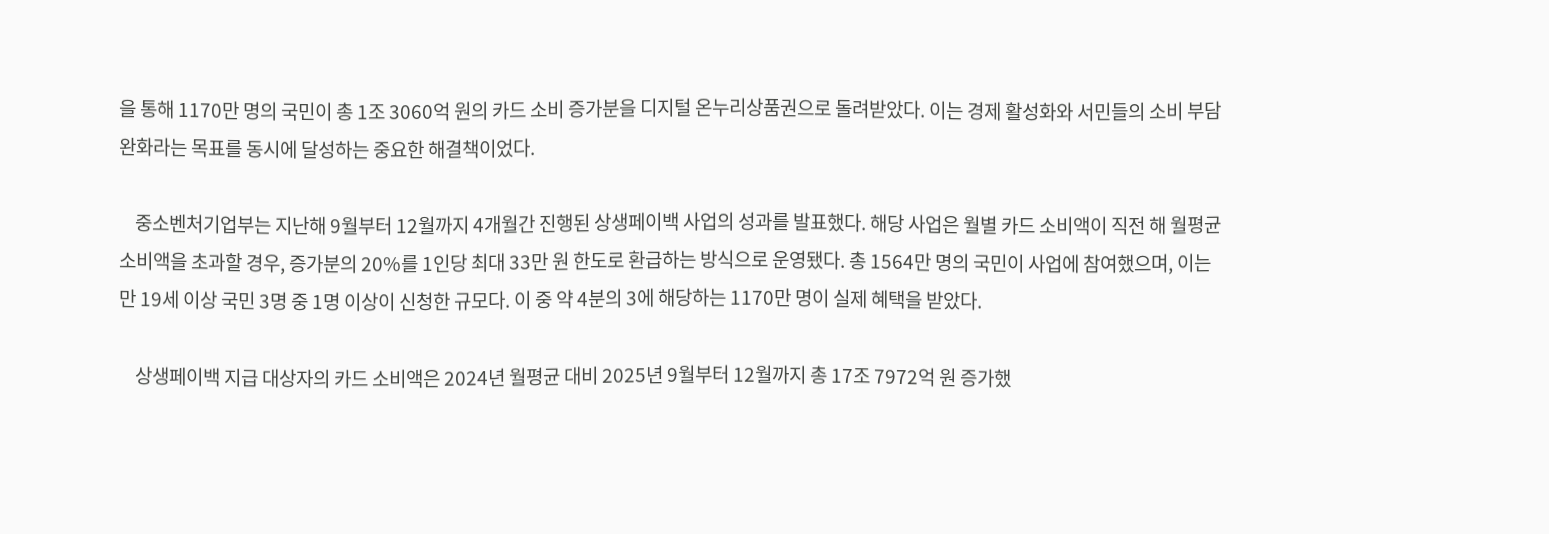을 통해 1170만 명의 국민이 총 1조 3060억 원의 카드 소비 증가분을 디지털 온누리상품권으로 돌려받았다. 이는 경제 활성화와 서민들의 소비 부담 완화라는 목표를 동시에 달성하는 중요한 해결책이었다.

    중소벤처기업부는 지난해 9월부터 12월까지 4개월간 진행된 상생페이백 사업의 성과를 발표했다. 해당 사업은 월별 카드 소비액이 직전 해 월평균 소비액을 초과할 경우, 증가분의 20%를 1인당 최대 33만 원 한도로 환급하는 방식으로 운영됐다. 총 1564만 명의 국민이 사업에 참여했으며, 이는 만 19세 이상 국민 3명 중 1명 이상이 신청한 규모다. 이 중 약 4분의 3에 해당하는 1170만 명이 실제 혜택을 받았다.

    상생페이백 지급 대상자의 카드 소비액은 2024년 월평균 대비 2025년 9월부터 12월까지 총 17조 7972억 원 증가했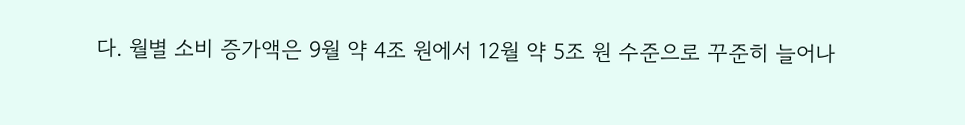다. 월별 소비 증가액은 9월 약 4조 원에서 12월 약 5조 원 수준으로 꾸준히 늘어나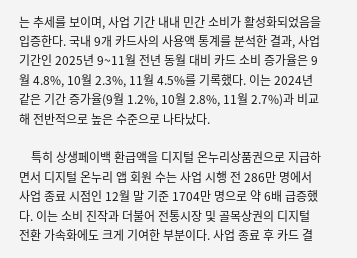는 추세를 보이며, 사업 기간 내내 민간 소비가 활성화되었음을 입증한다. 국내 9개 카드사의 사용액 통계를 분석한 결과, 사업 기간인 2025년 9~11월 전년 동월 대비 카드 소비 증가율은 9월 4.8%, 10월 2.3%, 11월 4.5%를 기록했다. 이는 2024년 같은 기간 증가율(9월 1.2%, 10월 2.8%, 11월 2.7%)과 비교해 전반적으로 높은 수준으로 나타났다.

    특히 상생페이백 환급액을 디지털 온누리상품권으로 지급하면서 디지털 온누리 앱 회원 수는 사업 시행 전 286만 명에서 사업 종료 시점인 12월 말 기준 1704만 명으로 약 6배 급증했다. 이는 소비 진작과 더불어 전통시장 및 골목상권의 디지털 전환 가속화에도 크게 기여한 부분이다. 사업 종료 후 카드 결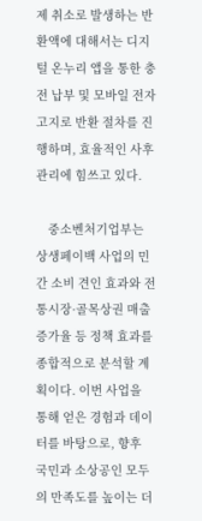제 취소로 발생하는 반환액에 대해서는 디지털 온누리 앱을 통한 충전 납부 및 모바일 전자고지로 반환 절차를 진행하며, 효율적인 사후 관리에 힘쓰고 있다.

    중소벤처기업부는 상생페이백 사업의 민간 소비 견인 효과와 전통시장·골목상권 매출 증가율 등 정책 효과를 종합적으로 분석할 계획이다. 이번 사업을 통해 얻은 경험과 데이터를 바탕으로, 향후 국민과 소상공인 모두의 만족도를 높이는 더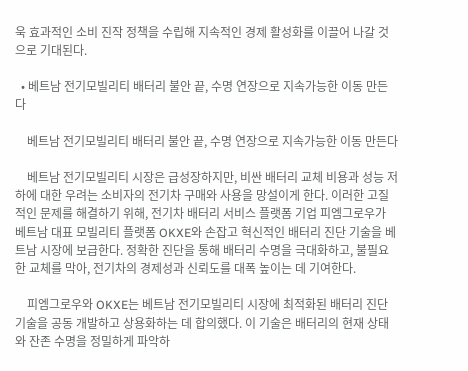욱 효과적인 소비 진작 정책을 수립해 지속적인 경제 활성화를 이끌어 나갈 것으로 기대된다.

  • 베트남 전기모빌리티 배터리 불안 끝, 수명 연장으로 지속가능한 이동 만든다

    베트남 전기모빌리티 배터리 불안 끝, 수명 연장으로 지속가능한 이동 만든다

    베트남 전기모빌리티 시장은 급성장하지만, 비싼 배터리 교체 비용과 성능 저하에 대한 우려는 소비자의 전기차 구매와 사용을 망설이게 한다. 이러한 고질적인 문제를 해결하기 위해, 전기차 배터리 서비스 플랫폼 기업 피엠그로우가 베트남 대표 모빌리티 플랫폼 OKXE와 손잡고 혁신적인 배터리 진단 기술을 베트남 시장에 보급한다. 정확한 진단을 통해 배터리 수명을 극대화하고, 불필요한 교체를 막아, 전기차의 경제성과 신뢰도를 대폭 높이는 데 기여한다.

    피엠그로우와 OKXE는 베트남 전기모빌리티 시장에 최적화된 배터리 진단 기술을 공동 개발하고 상용화하는 데 합의했다. 이 기술은 배터리의 현재 상태와 잔존 수명을 정밀하게 파악하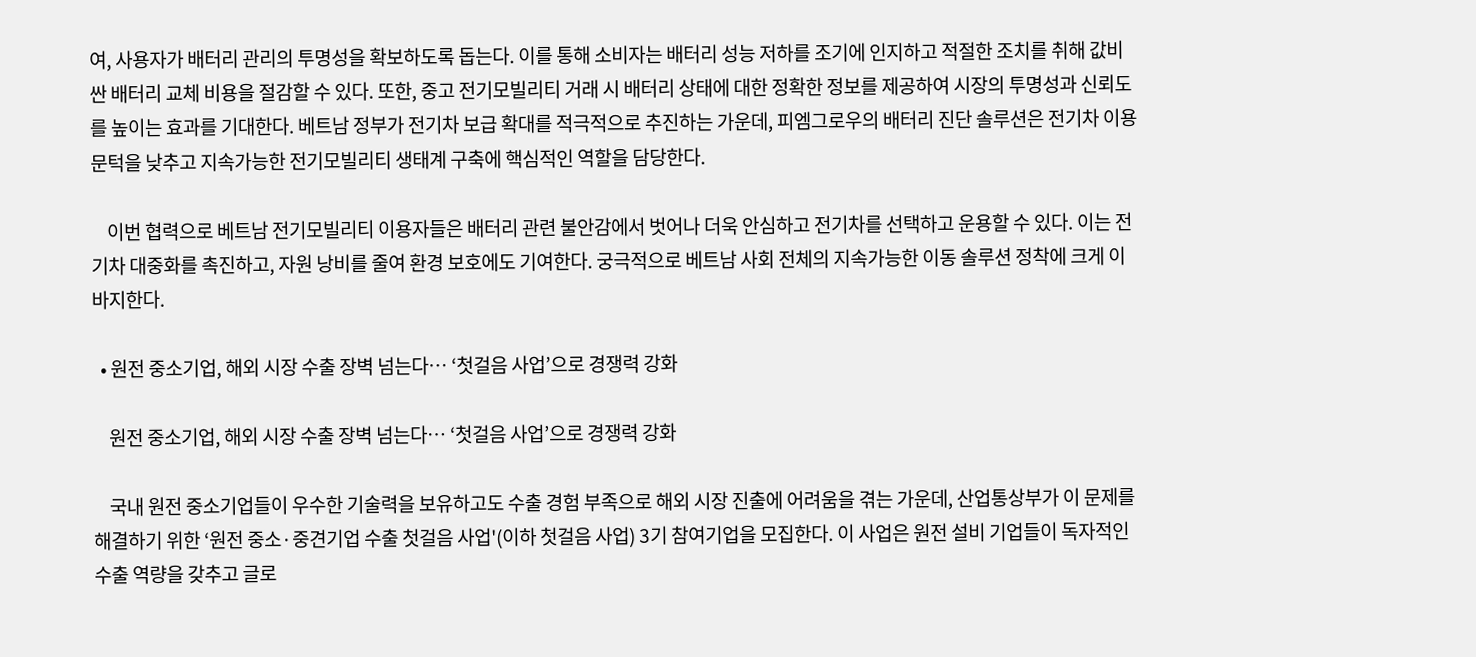여, 사용자가 배터리 관리의 투명성을 확보하도록 돕는다. 이를 통해 소비자는 배터리 성능 저하를 조기에 인지하고 적절한 조치를 취해 값비싼 배터리 교체 비용을 절감할 수 있다. 또한, 중고 전기모빌리티 거래 시 배터리 상태에 대한 정확한 정보를 제공하여 시장의 투명성과 신뢰도를 높이는 효과를 기대한다. 베트남 정부가 전기차 보급 확대를 적극적으로 추진하는 가운데, 피엠그로우의 배터리 진단 솔루션은 전기차 이용 문턱을 낮추고 지속가능한 전기모빌리티 생태계 구축에 핵심적인 역할을 담당한다.

    이번 협력으로 베트남 전기모빌리티 이용자들은 배터리 관련 불안감에서 벗어나 더욱 안심하고 전기차를 선택하고 운용할 수 있다. 이는 전기차 대중화를 촉진하고, 자원 낭비를 줄여 환경 보호에도 기여한다. 궁극적으로 베트남 사회 전체의 지속가능한 이동 솔루션 정착에 크게 이바지한다.

  • 원전 중소기업, 해외 시장 수출 장벽 넘는다… ‘첫걸음 사업’으로 경쟁력 강화

    원전 중소기업, 해외 시장 수출 장벽 넘는다… ‘첫걸음 사업’으로 경쟁력 강화

    국내 원전 중소기업들이 우수한 기술력을 보유하고도 수출 경험 부족으로 해외 시장 진출에 어려움을 겪는 가운데, 산업통상부가 이 문제를 해결하기 위한 ‘원전 중소·중견기업 수출 첫걸음 사업'(이하 첫걸음 사업) 3기 참여기업을 모집한다. 이 사업은 원전 설비 기업들이 독자적인 수출 역량을 갖추고 글로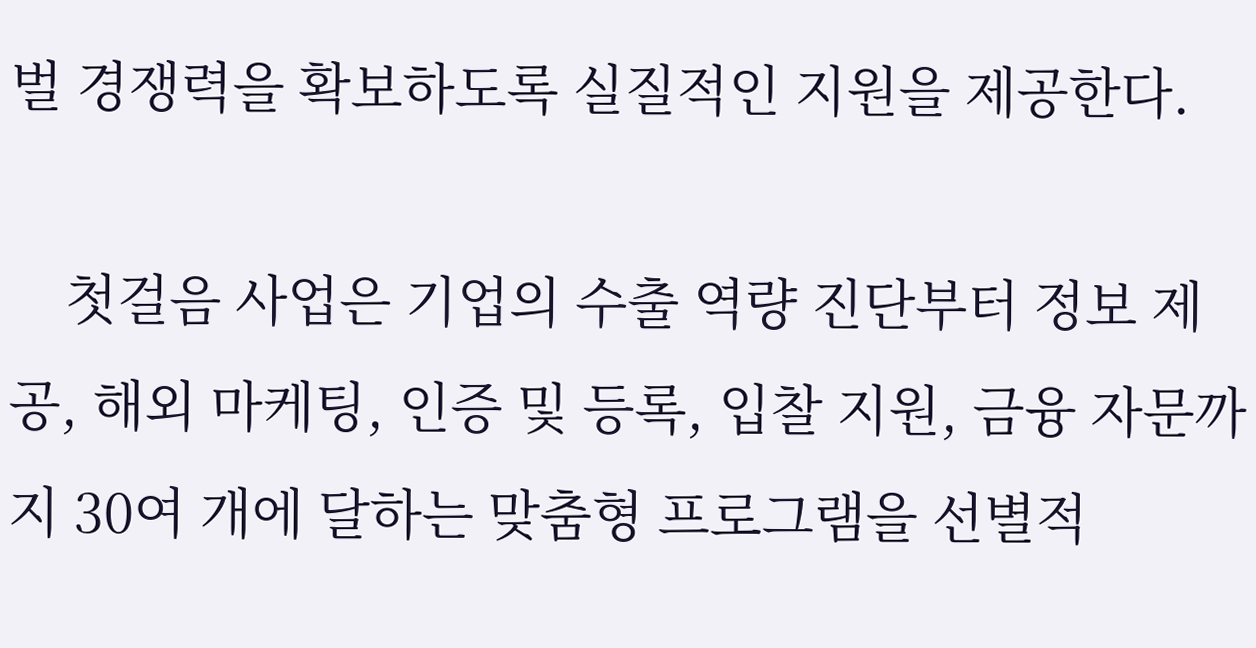벌 경쟁력을 확보하도록 실질적인 지원을 제공한다.

    첫걸음 사업은 기업의 수출 역량 진단부터 정보 제공, 해외 마케팅, 인증 및 등록, 입찰 지원, 금융 자문까지 30여 개에 달하는 맞춤형 프로그램을 선별적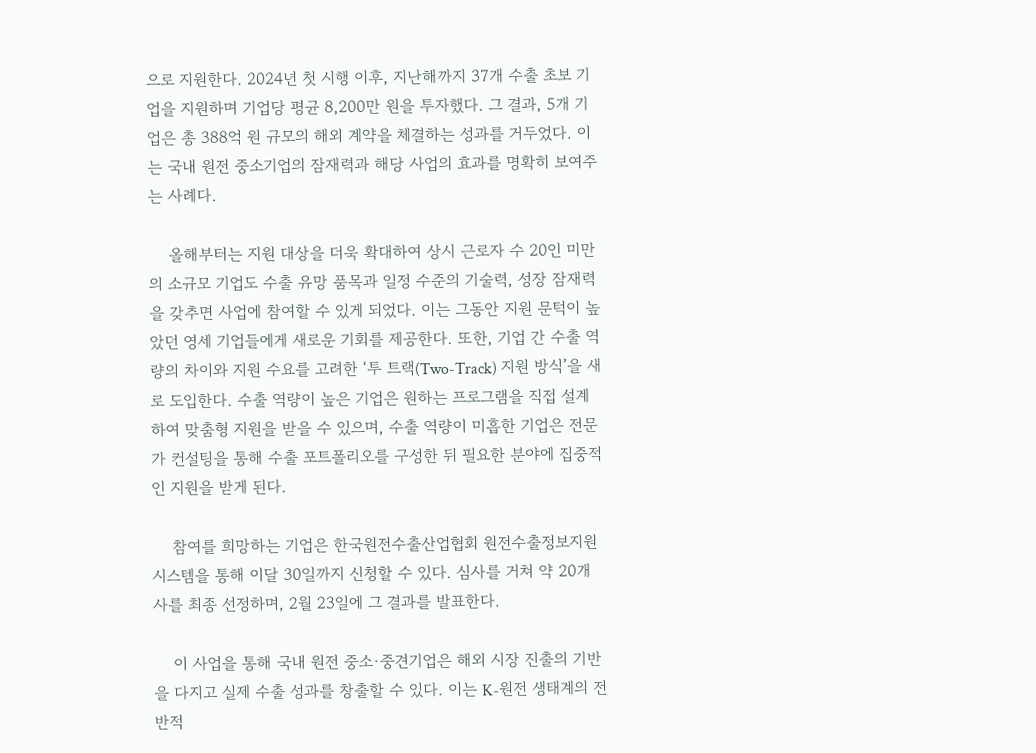으로 지원한다. 2024년 첫 시행 이후, 지난해까지 37개 수출 초보 기업을 지원하며 기업당 평균 8,200만 원을 투자했다. 그 결과, 5개 기업은 총 388억 원 규모의 해외 계약을 체결하는 성과를 거두었다. 이는 국내 원전 중소기업의 잠재력과 해당 사업의 효과를 명확히 보여주는 사례다.

    올해부터는 지원 대상을 더욱 확대하여 상시 근로자 수 20인 미만의 소규모 기업도 수출 유망 품목과 일정 수준의 기술력, 성장 잠재력을 갖추면 사업에 참여할 수 있게 되었다. 이는 그동안 지원 문턱이 높았던 영세 기업들에게 새로운 기회를 제공한다. 또한, 기업 간 수출 역량의 차이와 지원 수요를 고려한 ‘투 트랙(Two-Track) 지원 방식’을 새로 도입한다. 수출 역량이 높은 기업은 원하는 프로그램을 직접 설계하여 맞춤형 지원을 받을 수 있으며, 수출 역량이 미흡한 기업은 전문가 컨설팅을 통해 수출 포트폴리오를 구성한 뒤 필요한 분야에 집중적인 지원을 받게 된다.

    참여를 희망하는 기업은 한국원전수출산업협회 원전수출정보지원시스템을 통해 이달 30일까지 신청할 수 있다. 심사를 거쳐 약 20개 사를 최종 선정하며, 2월 23일에 그 결과를 발표한다.

    이 사업을 통해 국내 원전 중소·중견기업은 해외 시장 진출의 기반을 다지고 실제 수출 성과를 창출할 수 있다. 이는 K-원전 생태계의 전반적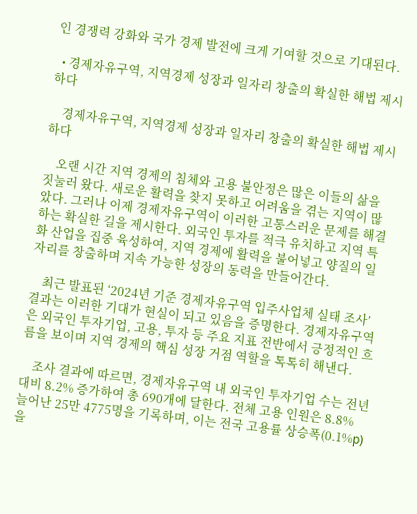인 경쟁력 강화와 국가 경제 발전에 크게 기여할 것으로 기대된다.

  • 경제자유구역, 지역경제 성장과 일자리 창출의 확실한 해법 제시하다

    경제자유구역, 지역경제 성장과 일자리 창출의 확실한 해법 제시하다

    오랜 시간 지역 경제의 침체와 고용 불안정은 많은 이들의 삶을 짓눌러 왔다. 새로운 활력을 찾지 못하고 어려움을 겪는 지역이 많았다. 그러나 이제 경제자유구역이 이러한 고통스러운 문제를 해결하는 확실한 길을 제시한다. 외국인 투자를 적극 유치하고 지역 특화 산업을 집중 육성하여, 지역 경제에 활력을 불어넣고 양질의 일자리를 창출하며 지속 가능한 성장의 동력을 만들어간다.

    최근 발표된 ‘2024년 기준 경제자유구역 입주사업체 실태 조사’ 결과는 이러한 기대가 현실이 되고 있음을 증명한다. 경제자유구역은 외국인 투자기업, 고용, 투자 등 주요 지표 전반에서 긍정적인 흐름을 보이며 지역 경제의 핵심 성장 거점 역할을 톡톡히 해낸다.

    조사 결과에 따르면, 경제자유구역 내 외국인 투자기업 수는 전년 대비 8.2% 증가하여 총 690개에 달한다. 전체 고용 인원은 8.8% 늘어난 25만 4775명을 기록하며, 이는 전국 고용률 상승폭(0.1%p)을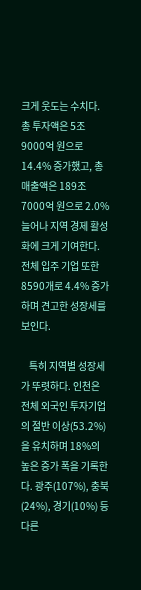크게 웃도는 수치다. 총 투자액은 5조 9000억 원으로 14.4% 증가했고, 총 매출액은 189조 7000억 원으로 2.0% 늘어나 지역 경제 활성화에 크게 기여한다. 전체 입주 기업 또한 8590개로 4.4% 증가하며 견고한 성장세를 보인다.

    특히 지역별 성장세가 뚜렷하다. 인천은 전체 외국인 투자기업의 절반 이상(53.2%)을 유치하며 18%의 높은 증가 폭을 기록한다. 광주(107%), 충북(24%), 경기(10%) 등 다른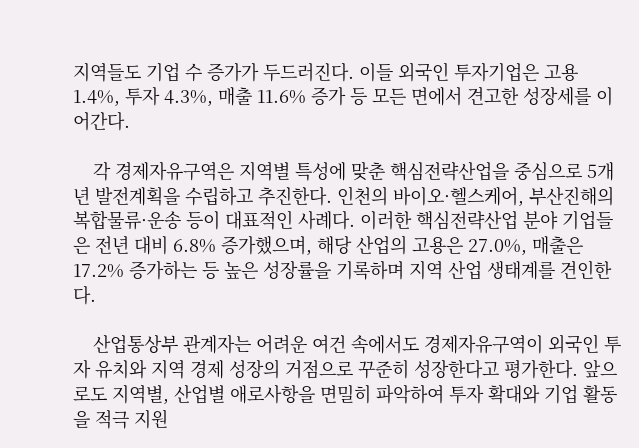지역들도 기업 수 증가가 두드러진다. 이들 외국인 투자기업은 고용 1.4%, 투자 4.3%, 매출 11.6% 증가 등 모든 면에서 견고한 성장세를 이어간다.

    각 경제자유구역은 지역별 특성에 맞춘 핵심전략산업을 중심으로 5개년 발전계획을 수립하고 추진한다. 인천의 바이오·헬스케어, 부산진해의 복합물류·운송 등이 대표적인 사례다. 이러한 핵심전략산업 분야 기업들은 전년 대비 6.8% 증가했으며, 해당 산업의 고용은 27.0%, 매출은 17.2% 증가하는 등 높은 성장률을 기록하며 지역 산업 생태계를 견인한다.

    산업통상부 관계자는 어려운 여건 속에서도 경제자유구역이 외국인 투자 유치와 지역 경제 성장의 거점으로 꾸준히 성장한다고 평가한다. 앞으로도 지역별, 산업별 애로사항을 면밀히 파악하여 투자 확대와 기업 활동을 적극 지원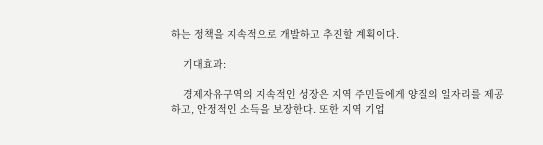하는 정책을 지속적으로 개발하고 추진할 계획이다.

    기대효과:

    경제자유구역의 지속적인 성장은 지역 주민들에게 양질의 일자리를 제공하고, 안정적인 소득을 보장한다. 또한 지역 기업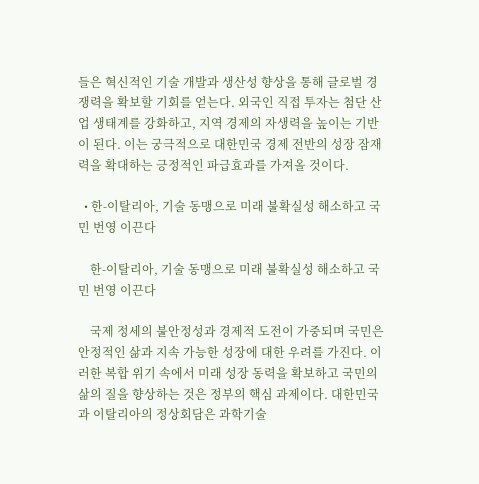들은 혁신적인 기술 개발과 생산성 향상을 통해 글로벌 경쟁력을 확보할 기회를 얻는다. 외국인 직접 투자는 첨단 산업 생태계를 강화하고, 지역 경제의 자생력을 높이는 기반이 된다. 이는 궁극적으로 대한민국 경제 전반의 성장 잠재력을 확대하는 긍정적인 파급효과를 가져올 것이다.

  • 한-이탈리아, 기술 동맹으로 미래 불확실성 해소하고 국민 번영 이끈다

    한-이탈리아, 기술 동맹으로 미래 불확실성 해소하고 국민 번영 이끈다

    국제 정세의 불안정성과 경제적 도전이 가중되며 국민은 안정적인 삶과 지속 가능한 성장에 대한 우려를 가진다. 이러한 복합 위기 속에서 미래 성장 동력을 확보하고 국민의 삶의 질을 향상하는 것은 정부의 핵심 과제이다. 대한민국과 이탈리아의 정상회담은 과학기술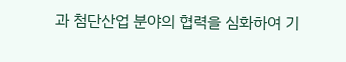과 첨단산업 분야의 협력을 심화하여 기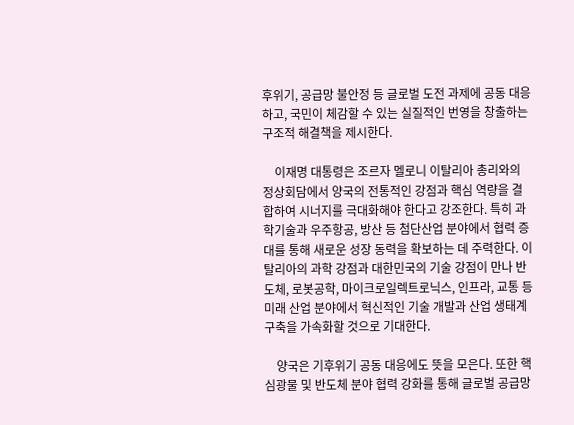후위기, 공급망 불안정 등 글로벌 도전 과제에 공동 대응하고, 국민이 체감할 수 있는 실질적인 번영을 창출하는 구조적 해결책을 제시한다.

    이재명 대통령은 조르자 멜로니 이탈리아 총리와의 정상회담에서 양국의 전통적인 강점과 핵심 역량을 결합하여 시너지를 극대화해야 한다고 강조한다. 특히 과학기술과 우주항공, 방산 등 첨단산업 분야에서 협력 증대를 통해 새로운 성장 동력을 확보하는 데 주력한다. 이탈리아의 과학 강점과 대한민국의 기술 강점이 만나 반도체, 로봇공학, 마이크로일렉트로닉스, 인프라, 교통 등 미래 산업 분야에서 혁신적인 기술 개발과 산업 생태계 구축을 가속화할 것으로 기대한다.

    양국은 기후위기 공동 대응에도 뜻을 모은다. 또한 핵심광물 및 반도체 분야 협력 강화를 통해 글로벌 공급망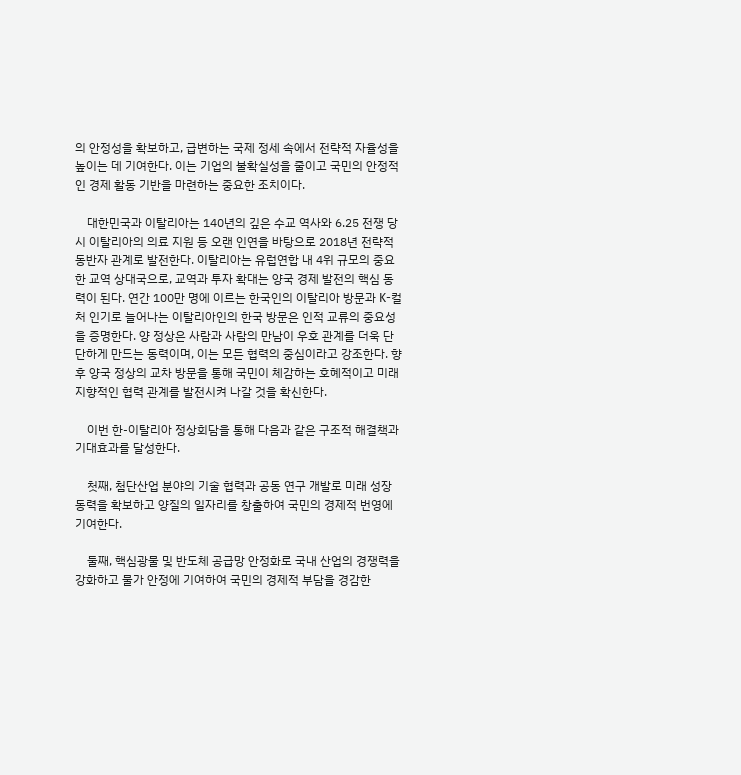의 안정성을 확보하고, 급변하는 국제 정세 속에서 전략적 자율성을 높이는 데 기여한다. 이는 기업의 불확실성을 줄이고 국민의 안정적인 경제 활동 기반을 마련하는 중요한 조치이다.

    대한민국과 이탈리아는 140년의 깊은 수교 역사와 6.25 전쟁 당시 이탈리아의 의료 지원 등 오랜 인연을 바탕으로 2018년 전략적 동반자 관계로 발전한다. 이탈리아는 유럽연합 내 4위 규모의 중요한 교역 상대국으로, 교역과 투자 확대는 양국 경제 발전의 핵심 동력이 된다. 연간 100만 명에 이르는 한국인의 이탈리아 방문과 K-컬처 인기로 늘어나는 이탈리아인의 한국 방문은 인적 교류의 중요성을 증명한다. 양 정상은 사람과 사람의 만남이 우호 관계를 더욱 단단하게 만드는 동력이며, 이는 모든 협력의 중심이라고 강조한다. 향후 양국 정상의 교차 방문을 통해 국민이 체감하는 호혜적이고 미래지향적인 협력 관계를 발전시켜 나갈 것을 확신한다.

    이번 한-이탈리아 정상회담을 통해 다음과 같은 구조적 해결책과 기대효과를 달성한다.

    첫째, 첨단산업 분야의 기술 협력과 공동 연구 개발로 미래 성장 동력을 확보하고 양질의 일자리를 창출하여 국민의 경제적 번영에 기여한다.

    둘째, 핵심광물 및 반도체 공급망 안정화로 국내 산업의 경쟁력을 강화하고 물가 안정에 기여하여 국민의 경제적 부담을 경감한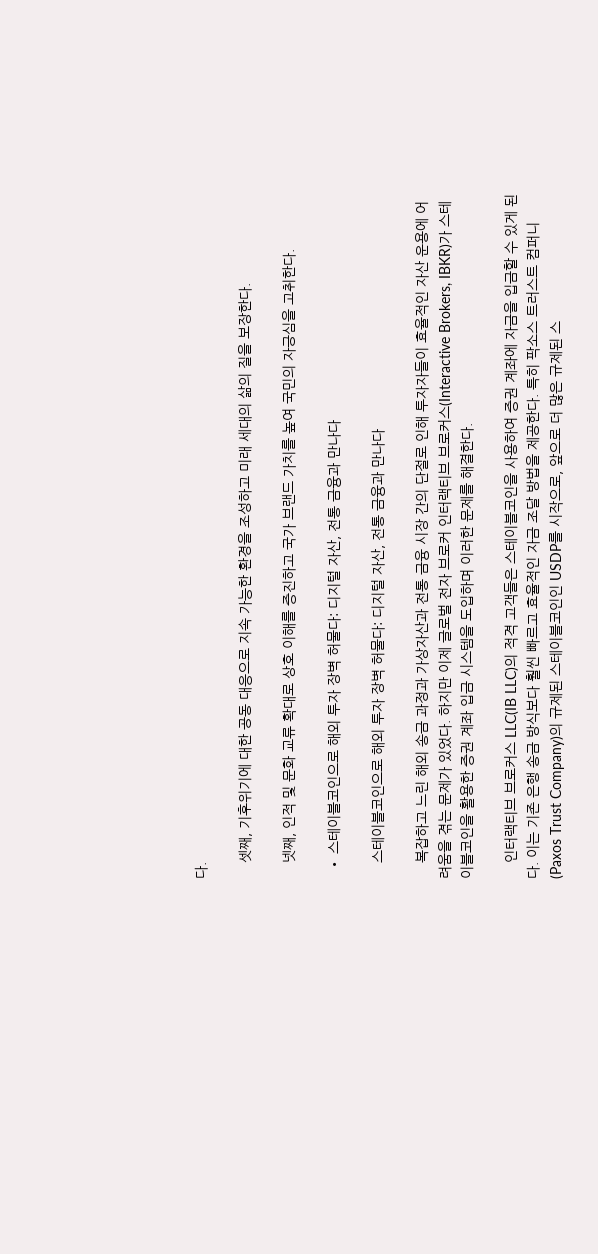다.

    셋째, 기후위기에 대한 공동 대응으로 지속 가능한 환경을 조성하고 미래 세대의 삶의 질을 보장한다.

    넷째, 인적 및 문화 교류 확대로 상호 이해를 증진하고 국가 브랜드 가치를 높여 국민의 자긍심을 고취한다.

  • 스테이블코인으로 해외 투자 장벽 허물다: 디지털 자산, 전통 금융과 만나다

    스테이블코인으로 해외 투자 장벽 허물다: 디지털 자산, 전통 금융과 만나다

    복잡하고 느린 해외 송금 과정과 가상자산과 전통 금융 시장 간의 단절로 인해 투자자들이 효율적인 자산 운용에 어려움을 겪는 문제가 있었다. 하지만 이제 글로벌 전자 브로커 인터랙티브 브로커스(Interactive Brokers, IBKR)가 스테이블코인을 활용한 증권 계좌 입금 시스템을 도입하며 이러한 문제를 해결한다.

    인터랙티브 브로커스 LLC(IB LLC)의 적격 고객들은 스테이블코인을 사용하여 증권 계좌에 자금을 입금할 수 있게 된다. 이는 기존 은행 송금 방식보다 훨씬 빠르고 효율적인 자금 조달 방법을 제공한다. 특히 팍소스 트러스트 컴퍼니(Paxos Trust Company)의 규제된 스테이블코인인 USDP를 시작으로, 앞으로 더 많은 규제된 스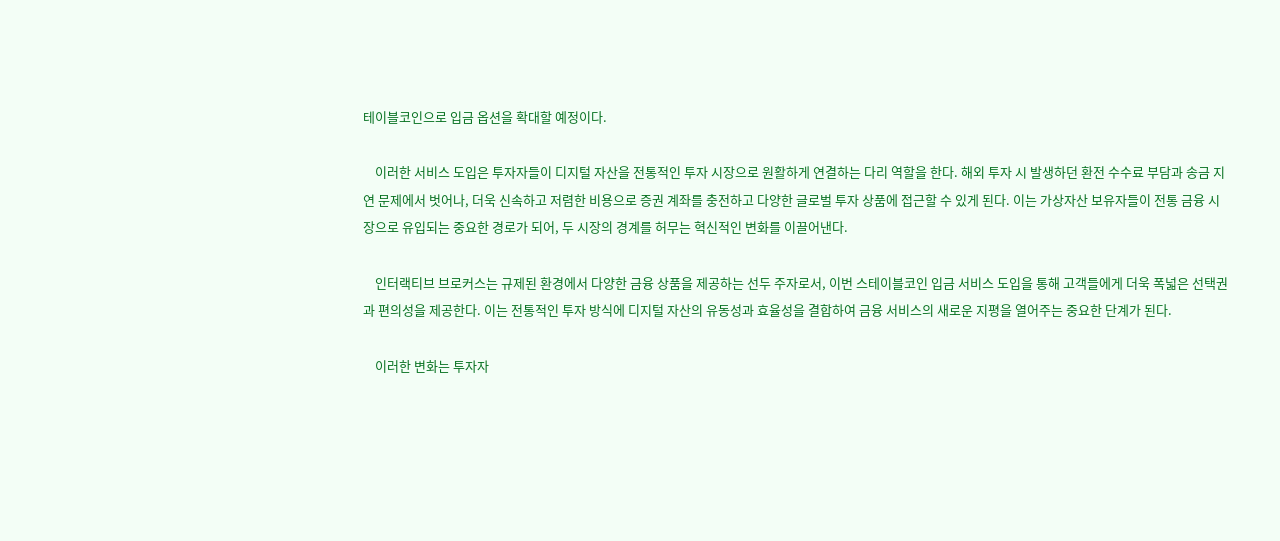테이블코인으로 입금 옵션을 확대할 예정이다.

    이러한 서비스 도입은 투자자들이 디지털 자산을 전통적인 투자 시장으로 원활하게 연결하는 다리 역할을 한다. 해외 투자 시 발생하던 환전 수수료 부담과 송금 지연 문제에서 벗어나, 더욱 신속하고 저렴한 비용으로 증권 계좌를 충전하고 다양한 글로벌 투자 상품에 접근할 수 있게 된다. 이는 가상자산 보유자들이 전통 금융 시장으로 유입되는 중요한 경로가 되어, 두 시장의 경계를 허무는 혁신적인 변화를 이끌어낸다.

    인터랙티브 브로커스는 규제된 환경에서 다양한 금융 상품을 제공하는 선두 주자로서, 이번 스테이블코인 입금 서비스 도입을 통해 고객들에게 더욱 폭넓은 선택권과 편의성을 제공한다. 이는 전통적인 투자 방식에 디지털 자산의 유동성과 효율성을 결합하여 금융 서비스의 새로운 지평을 열어주는 중요한 단계가 된다.

    이러한 변화는 투자자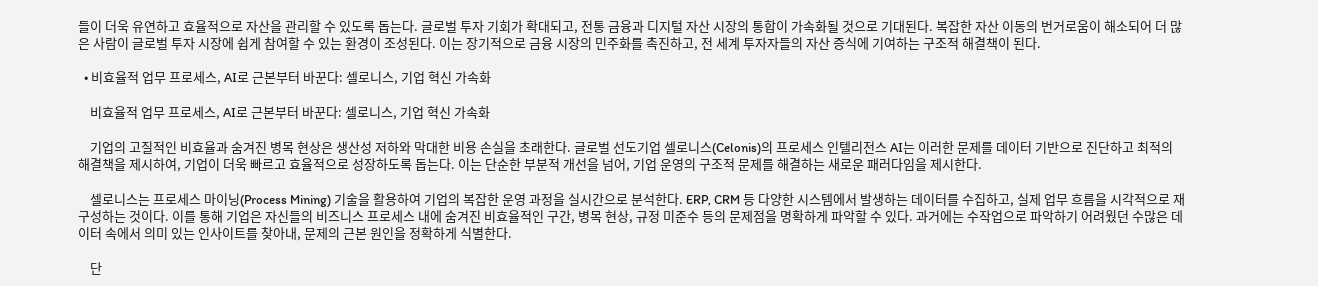들이 더욱 유연하고 효율적으로 자산을 관리할 수 있도록 돕는다. 글로벌 투자 기회가 확대되고, 전통 금융과 디지털 자산 시장의 통합이 가속화될 것으로 기대된다. 복잡한 자산 이동의 번거로움이 해소되어 더 많은 사람이 글로벌 투자 시장에 쉽게 참여할 수 있는 환경이 조성된다. 이는 장기적으로 금융 시장의 민주화를 촉진하고, 전 세계 투자자들의 자산 증식에 기여하는 구조적 해결책이 된다.

  • 비효율적 업무 프로세스, AI로 근본부터 바꾼다: 셀로니스, 기업 혁신 가속화

    비효율적 업무 프로세스, AI로 근본부터 바꾼다: 셀로니스, 기업 혁신 가속화

    기업의 고질적인 비효율과 숨겨진 병목 현상은 생산성 저하와 막대한 비용 손실을 초래한다. 글로벌 선도기업 셀로니스(Celonis)의 프로세스 인텔리전스 AI는 이러한 문제를 데이터 기반으로 진단하고 최적의 해결책을 제시하여, 기업이 더욱 빠르고 효율적으로 성장하도록 돕는다. 이는 단순한 부분적 개선을 넘어, 기업 운영의 구조적 문제를 해결하는 새로운 패러다임을 제시한다.

    셀로니스는 프로세스 마이닝(Process Mining) 기술을 활용하여 기업의 복잡한 운영 과정을 실시간으로 분석한다. ERP, CRM 등 다양한 시스템에서 발생하는 데이터를 수집하고, 실제 업무 흐름을 시각적으로 재구성하는 것이다. 이를 통해 기업은 자신들의 비즈니스 프로세스 내에 숨겨진 비효율적인 구간, 병목 현상, 규정 미준수 등의 문제점을 명확하게 파악할 수 있다. 과거에는 수작업으로 파악하기 어려웠던 수많은 데이터 속에서 의미 있는 인사이트를 찾아내, 문제의 근본 원인을 정확하게 식별한다.

    단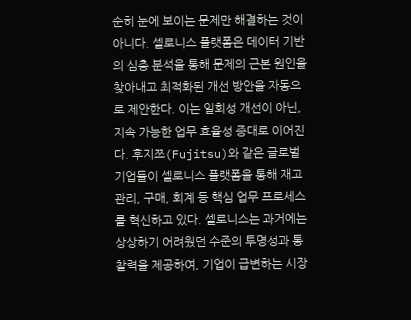순히 눈에 보이는 문제만 해결하는 것이 아니다. 셀로니스 플랫폼은 데이터 기반의 심층 분석을 통해 문제의 근본 원인을 찾아내고 최적화된 개선 방안을 자동으로 제안한다. 이는 일회성 개선이 아닌, 지속 가능한 업무 효율성 증대로 이어진다. 후지쯔(Fujitsu)와 같은 글로벌 기업들이 셀로니스 플랫폼을 통해 재고 관리, 구매, 회계 등 핵심 업무 프로세스를 혁신하고 있다. 셀로니스는 과거에는 상상하기 어려웠던 수준의 투명성과 통찰력을 제공하여, 기업이 급변하는 시장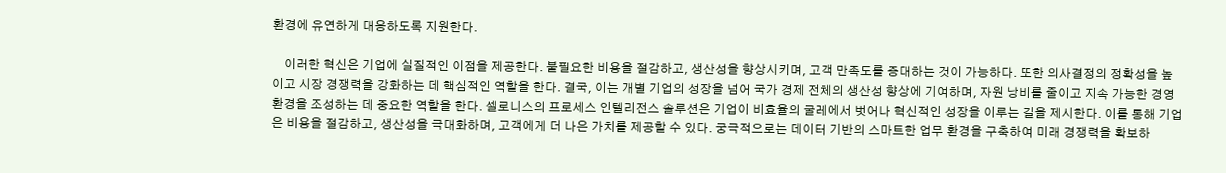환경에 유연하게 대응하도록 지원한다.

    이러한 혁신은 기업에 실질적인 이점을 제공한다. 불필요한 비용을 절감하고, 생산성을 향상시키며, 고객 만족도를 증대하는 것이 가능하다. 또한 의사결정의 정확성을 높이고 시장 경쟁력을 강화하는 데 핵심적인 역할을 한다. 결국, 이는 개별 기업의 성장을 넘어 국가 경제 전체의 생산성 향상에 기여하며, 자원 낭비를 줄이고 지속 가능한 경영 환경을 조성하는 데 중요한 역할을 한다. 셀로니스의 프로세스 인텔리전스 솔루션은 기업이 비효율의 굴레에서 벗어나 혁신적인 성장을 이루는 길을 제시한다. 이를 통해 기업은 비용을 절감하고, 생산성을 극대화하며, 고객에게 더 나은 가치를 제공할 수 있다. 궁극적으로는 데이터 기반의 스마트한 업무 환경을 구축하여 미래 경쟁력을 확보하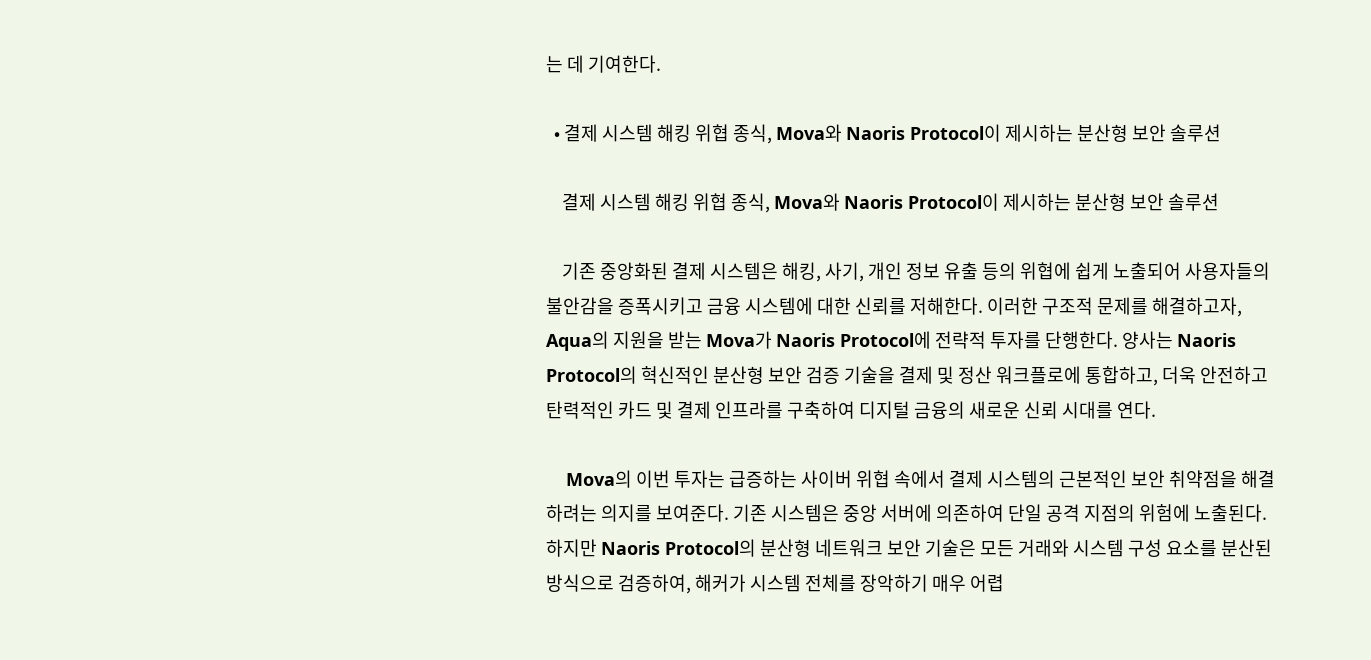는 데 기여한다.

  • 결제 시스템 해킹 위협 종식, Mova와 Naoris Protocol이 제시하는 분산형 보안 솔루션

    결제 시스템 해킹 위협 종식, Mova와 Naoris Protocol이 제시하는 분산형 보안 솔루션

    기존 중앙화된 결제 시스템은 해킹, 사기, 개인 정보 유출 등의 위협에 쉽게 노출되어 사용자들의 불안감을 증폭시키고 금융 시스템에 대한 신뢰를 저해한다. 이러한 구조적 문제를 해결하고자, Aqua의 지원을 받는 Mova가 Naoris Protocol에 전략적 투자를 단행한다. 양사는 Naoris Protocol의 혁신적인 분산형 보안 검증 기술을 결제 및 정산 워크플로에 통합하고, 더욱 안전하고 탄력적인 카드 및 결제 인프라를 구축하여 디지털 금융의 새로운 신뢰 시대를 연다.

    Mova의 이번 투자는 급증하는 사이버 위협 속에서 결제 시스템의 근본적인 보안 취약점을 해결하려는 의지를 보여준다. 기존 시스템은 중앙 서버에 의존하여 단일 공격 지점의 위험에 노출된다. 하지만 Naoris Protocol의 분산형 네트워크 보안 기술은 모든 거래와 시스템 구성 요소를 분산된 방식으로 검증하여, 해커가 시스템 전체를 장악하기 매우 어렵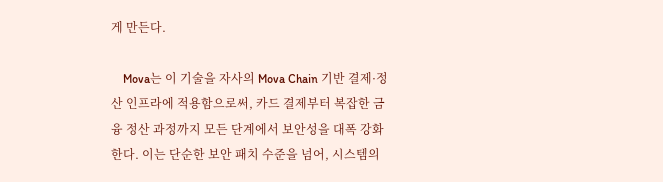게 만든다.

    Mova는 이 기술을 자사의 Mova Chain 기반 결제·정산 인프라에 적용함으로써, 카드 결제부터 복잡한 금융 정산 과정까지 모든 단계에서 보안성을 대폭 강화한다. 이는 단순한 보안 패치 수준을 넘어, 시스템의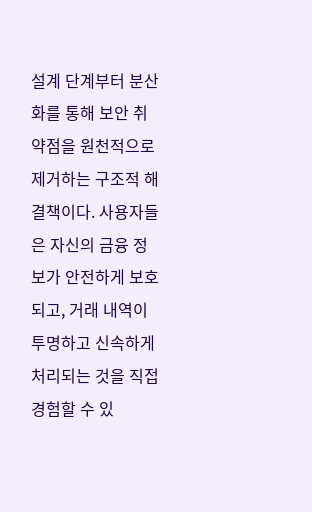설계 단계부터 분산화를 통해 보안 취약점을 원천적으로 제거하는 구조적 해결책이다. 사용자들은 자신의 금융 정보가 안전하게 보호되고, 거래 내역이 투명하고 신속하게 처리되는 것을 직접 경험할 수 있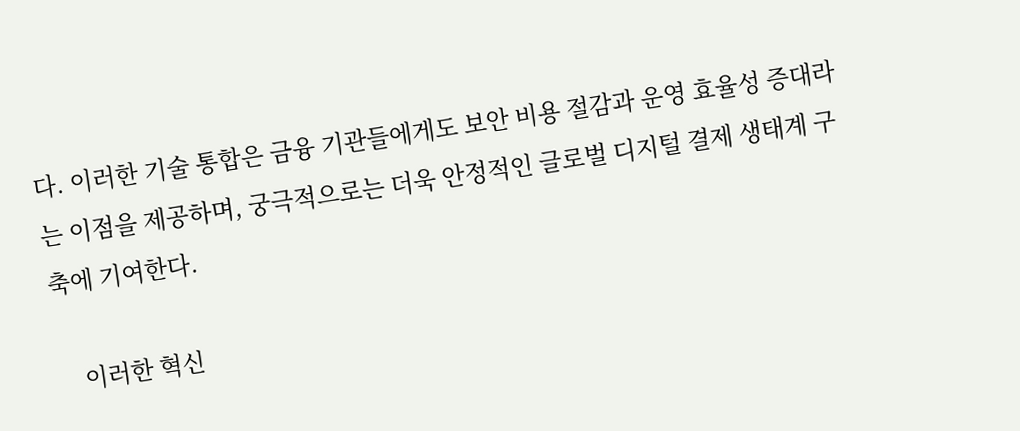다. 이러한 기술 통합은 금융 기관들에게도 보안 비용 절감과 운영 효율성 증대라는 이점을 제공하며, 궁극적으로는 더욱 안정적인 글로벌 디지털 결제 생태계 구축에 기여한다.

    이러한 혁신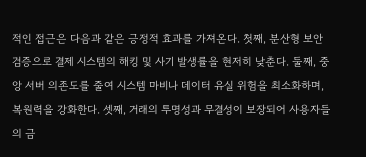적인 접근은 다음과 같은 긍정적 효과를 가져온다. 첫째, 분산형 보안 검증으로 결제 시스템의 해킹 및 사기 발생률을 현저히 낮춘다. 둘째, 중앙 서버 의존도를 줄여 시스템 마비나 데이터 유실 위험을 최소화하며, 복원력을 강화한다. 셋째, 거래의 투명성과 무결성이 보장되어 사용자들의 금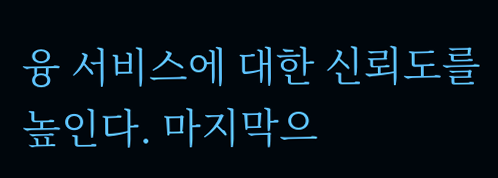융 서비스에 대한 신뢰도를 높인다. 마지막으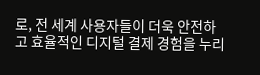로, 전 세계 사용자들이 더욱 안전하고 효율적인 디지털 결제 경험을 누리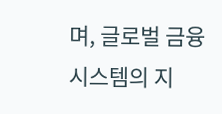며, 글로벌 금융 시스템의 지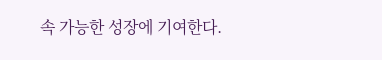속 가능한 성장에 기여한다.